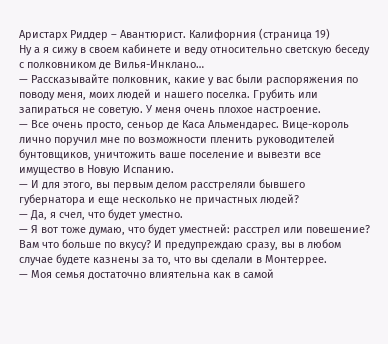Аристарх Риддер – Авантюрист. Калифорния (страница 19)
Ну а я сижу в своем кабинете и веду относительно светскую беседу с полковником де Вилья-Инклано…
— Рассказывайте полковник, какие у вас были распоряжения по поводу меня, моих людей и нашего поселка. Грубить или запираться не советую. У меня очень плохое настроение.
— Все очень просто, сеньор де Каса Альмендарес. Вице-король лично поручил мне по возможности пленить руководителей бунтовщиков, уничтожить ваше поселение и вывезти все имущество в Новую Испанию.
— И для этого, вы первым делом расстреляли бывшего губернатора и еще несколько не причастных людей?
— Да, я счел, что будет уместно.
— Я вот тоже думаю, что будет уместней: расстрел или повешение? Вам что больше по вкусу? И предупреждаю сразу, вы в любом случае будете казнены за то, что вы сделали в Монтеррее.
— Моя семья достаточно влиятельна как в самой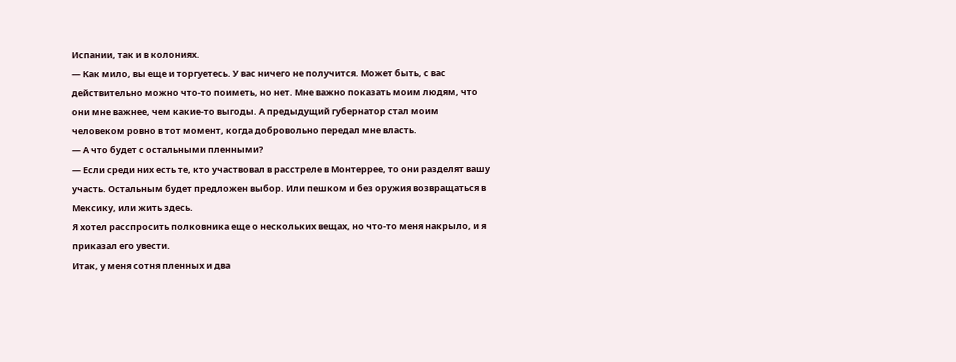Испании, так и в колониях.
— Как мило, вы еще и торгуетесь. У вас ничего не получится. Может быть, с вас действительно можно что-то поиметь, но нет. Мне важно показать моим людям, что они мне важнее, чем какие-то выгоды. А предыдущий губернатор стал моим человеком ровно в тот момент, когда добровольно передал мне власть.
— А что будет с остальными пленными?
— Если среди них есть те, кто участвовал в расстреле в Монтеррее, то они разделят вашу участь. Остальным будет предложен выбор. Или пешком и без оружия возвращаться в Мексику, или жить здесь.
Я хотел расспросить полковника еще о нескольких вещах, но что-то меня накрыло, и я приказал его увести.
Итак, у меня сотня пленных и два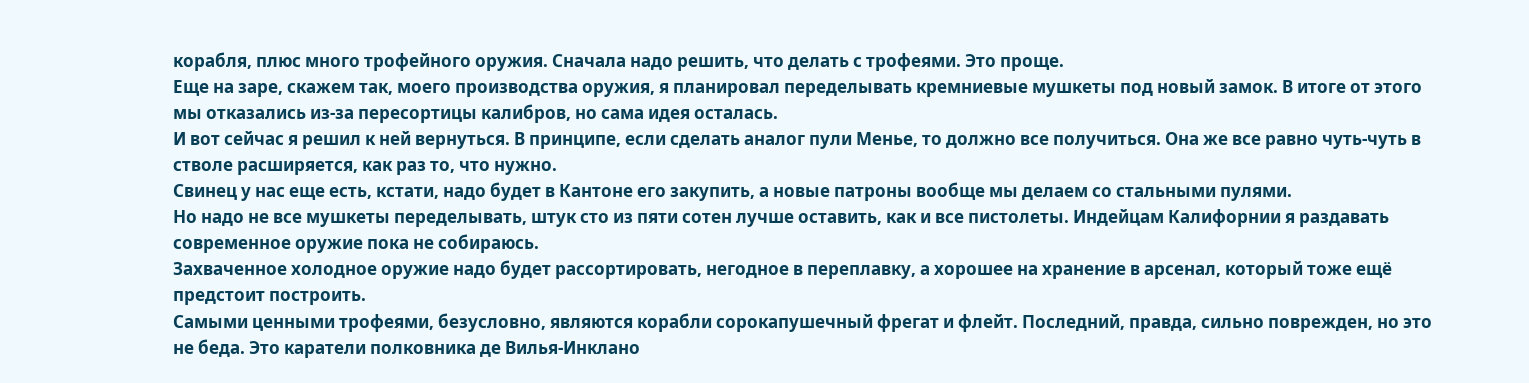корабля, плюс много трофейного оружия. Сначала надо решить, что делать с трофеями. Это проще.
Еще на заре, скажем так, моего производства оружия, я планировал переделывать кремниевые мушкеты под новый замок. В итоге от этого мы отказались из-за пересортицы калибров, но сама идея осталась.
И вот сейчас я решил к ней вернуться. В принципе, если сделать аналог пули Менье, то должно все получиться. Она же все равно чуть-чуть в стволе расширяется, как раз то, что нужно.
Свинец у нас еще есть, кстати, надо будет в Кантоне его закупить, а новые патроны вообще мы делаем со стальными пулями.
Но надо не все мушкеты переделывать, штук сто из пяти сотен лучше оставить, как и все пистолеты. Индейцам Калифорнии я раздавать современное оружие пока не собираюсь.
Захваченное холодное оружие надо будет рассортировать, негодное в переплавку, а хорошее на хранение в арсенал, который тоже ещё предстоит построить.
Самыми ценными трофеями, безусловно, являются корабли сорокапушечный фрегат и флейт. Последний, правда, сильно поврежден, но это не беда. Это каратели полковника де Вилья-Инклано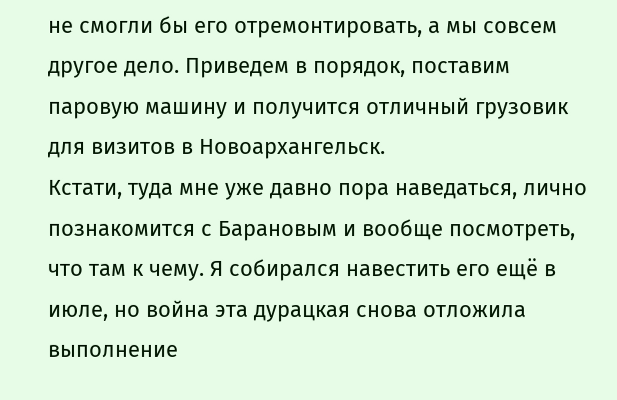не смогли бы его отремонтировать, а мы совсем другое дело. Приведем в порядок, поставим паровую машину и получится отличный грузовик для визитов в Новоархангельск.
Кстати, туда мне уже давно пора наведаться, лично познакомится с Барановым и вообще посмотреть, что там к чему. Я собирался навестить его ещё в июле, но война эта дурацкая снова отложила выполнение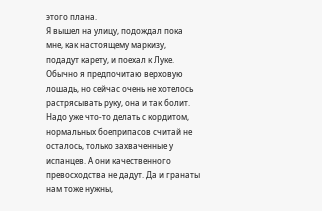этого плана.
Я вышел на улицу, подождал пока мне, как настоящему маркизу, подадут карету, и поехал к Луке. Обычно я предпочитаю верховую лошадь, но сейчас очень не хотелось растрясывать руку, она и так болит. Надо уже что-то делать с кордитом, нормальных боеприпасов считай не осталось, только захваченные у испанцев. А они качественного превосходства не дадут. Да и гранаты нам тоже нужны,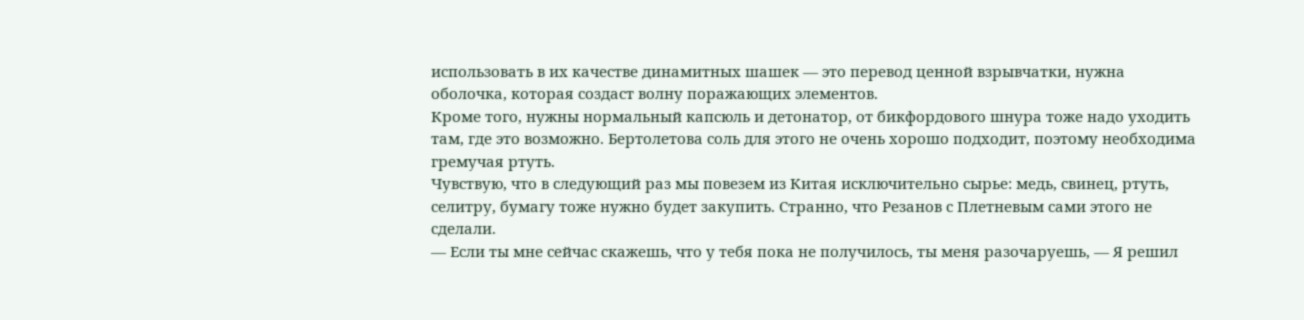использовать в их качестве динамитных шашек — это перевод ценной взрывчатки, нужна оболочка, которая создаст волну поражающих элементов.
Кроме того, нужны нормальный капсюль и детонатор, от бикфордового шнура тоже надо уходить там, где это возможно. Бертолетова соль для этого не очень хорошо подходит, поэтому необходима гремучая ртуть.
Чувствую, что в следующий раз мы повезем из Китая исключительно сырье: медь, свинец, ртуть, селитру, бумагу тоже нужно будет закупить. Странно, что Резанов с Плетневым сами этого не сделали.
— Если ты мне сейчас скажешь, что у тебя пока не получилось, ты меня разочаруешь, — Я решил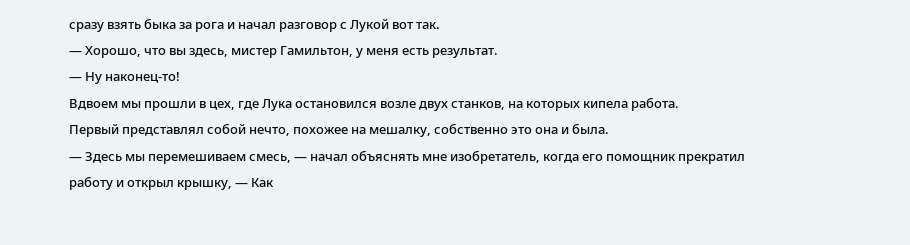сразу взять быка за рога и начал разговор с Лукой вот так.
— Хорошо, что вы здесь, мистер Гамильтон, у меня есть результат.
— Ну наконец-то!
Вдвоем мы прошли в цех, где Лука остановился возле двух станков, на которых кипела работа.
Первый представлял собой нечто, похожее на мешалку, собственно это она и была.
— Здесь мы перемешиваем смесь, — начал объяснять мне изобретатель, когда его помощник прекратил работу и открыл крышку, — Как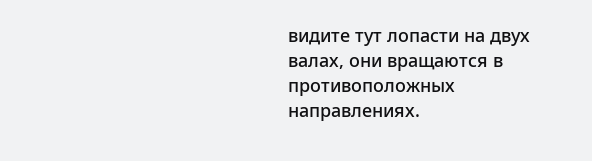видите тут лопасти на двух валах, они вращаются в противоположных направлениях.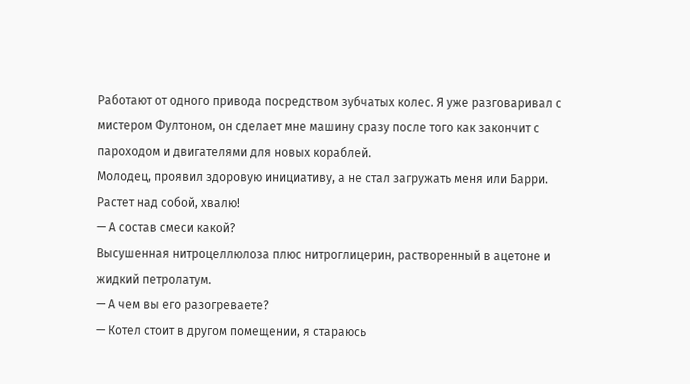Работают от одного привода посредством зубчатых колес. Я уже разговаривал с мистером Фултоном, он сделает мне машину сразу после того как закончит с пароходом и двигателями для новых кораблей.
Молодец, проявил здоровую инициативу, а не стал загружать меня или Барри. Растет над собой, хвалю!
— А состав смеси какой?
Высушенная нитроцеллюлоза плюс нитроглицерин, растворенный в ацетоне и жидкий петролатум.
— А чем вы его разогреваете?
— Котел стоит в другом помещении, я стараюсь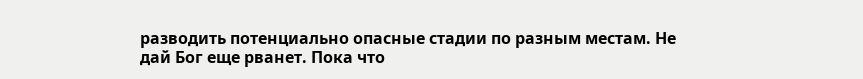разводить потенциально опасные стадии по разным местам. Не дай Бог еще рванет. Пока что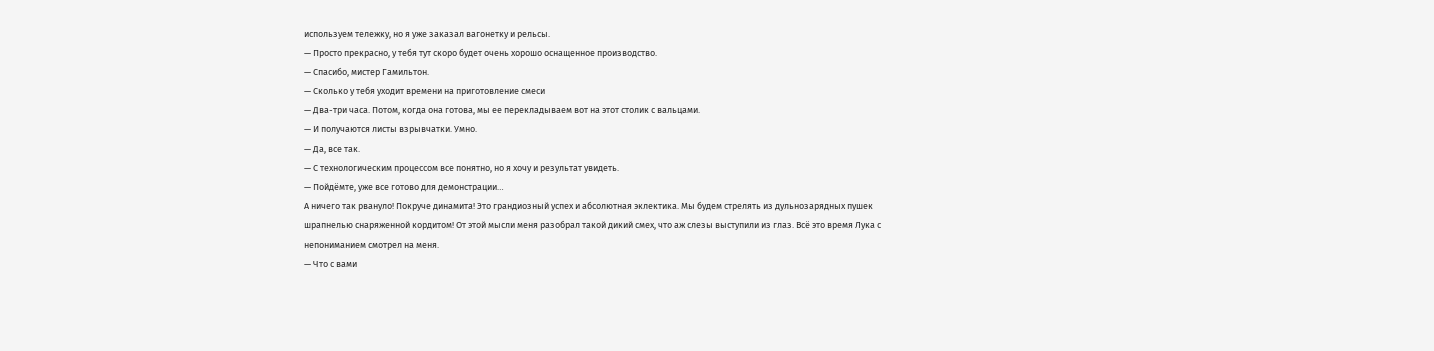используем тележку, но я уже заказал вагонетку и рельсы.
— Просто прекрасно, у тебя тут скоро будет очень хорошо оснащенное производство.
— Спасибо, мистер Гамильтон.
— Сколько у тебя уходит времени на приготовление смеси
— Два-три часа. Потом, когда она готова, мы ее перекладываем вот на этот столик с вальцами.
— И получаются листы взрывчатки. Умно.
— Да, все так.
— С технологическим процессом все понятно, но я хочу и результат увидеть.
— Пойдёмте, уже все готово для демонстрации…
А ничего так рвануло! Покруче динамита! Это грандиозный успех и абсолютная эклектика. Мы будем стрелять из дульнозарядных пушек шрапнелью снаряженной кордитом! От этой мысли меня разобрал такой дикий смех, что аж слезы выступили из глаз. Всё это время Лука с непониманием смотрел на меня.
— Что с вами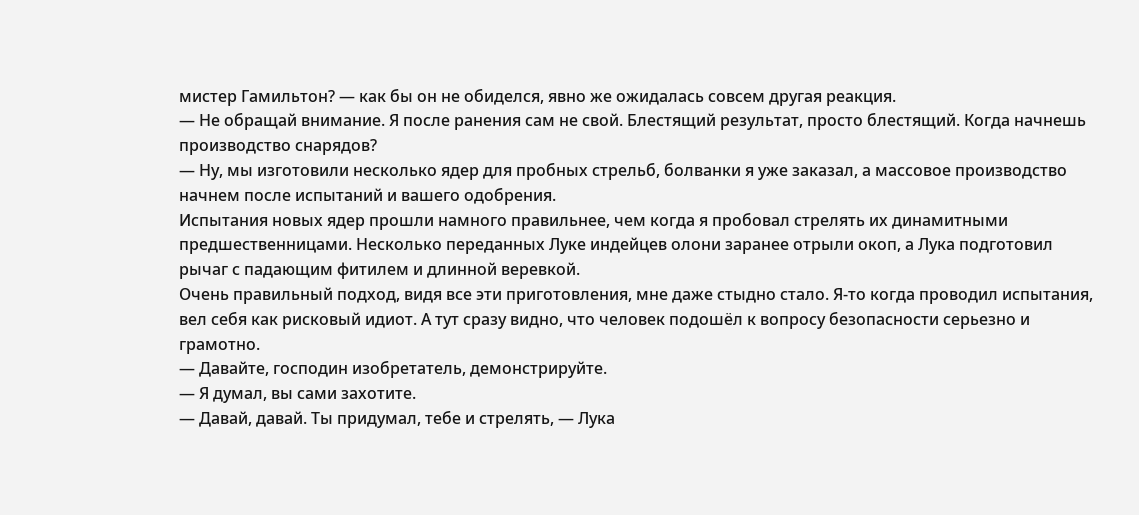мистер Гамильтон? — как бы он не обиделся, явно же ожидалась совсем другая реакция.
— Не обращай внимание. Я после ранения сам не свой. Блестящий результат, просто блестящий. Когда начнешь производство снарядов?
— Ну, мы изготовили несколько ядер для пробных стрельб, болванки я уже заказал, а массовое производство начнем после испытаний и вашего одобрения.
Испытания новых ядер прошли намного правильнее, чем когда я пробовал стрелять их динамитными предшественницами. Несколько переданных Луке индейцев олони заранее отрыли окоп, а Лука подготовил рычаг с падающим фитилем и длинной веревкой.
Очень правильный подход, видя все эти приготовления, мне даже стыдно стало. Я-то когда проводил испытания, вел себя как рисковый идиот. А тут сразу видно, что человек подошёл к вопросу безопасности серьезно и грамотно.
— Давайте, господин изобретатель, демонстрируйте.
— Я думал, вы сами захотите.
— Давай, давай. Ты придумал, тебе и стрелять, — Лука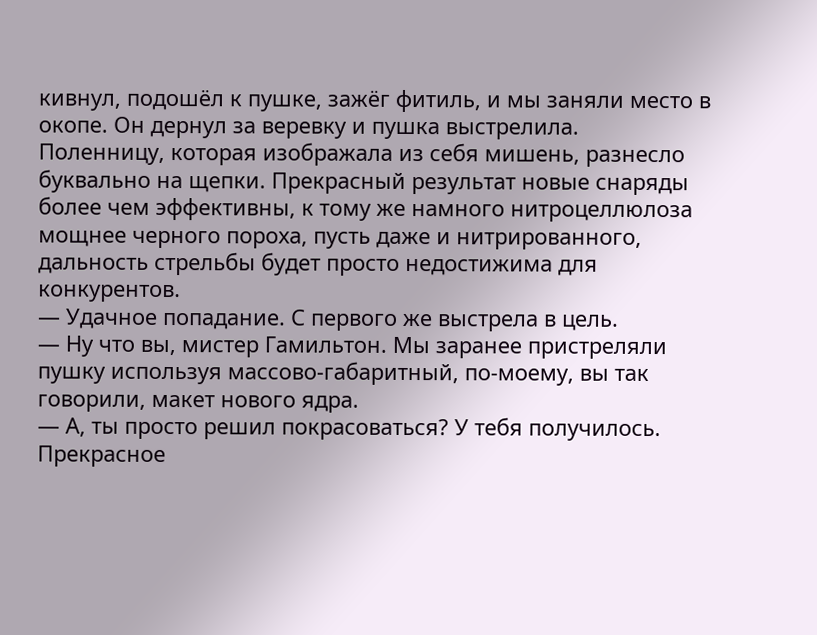кивнул, подошёл к пушке, зажёг фитиль, и мы заняли место в окопе. Он дернул за веревку и пушка выстрелила.
Поленницу, которая изображала из себя мишень, разнесло буквально на щепки. Прекрасный результат новые снаряды более чем эффективны, к тому же намного нитроцеллюлоза мощнее черного пороха, пусть даже и нитрированного, дальность стрельбы будет просто недостижима для конкурентов.
— Удачное попадание. С первого же выстрела в цель.
— Ну что вы, мистер Гамильтон. Мы заранее пристреляли пушку используя массово-габаритный, по-моему, вы так говорили, макет нового ядра.
— А, ты просто решил покрасоваться? У тебя получилось. Прекрасное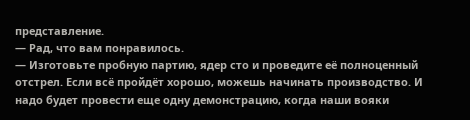представление.
— Рад, что вам понравилось.
— Изготовьте пробную партию, ядер сто и проведите её полноценный отстрел. Если всё пройдёт хорошо, можешь начинать производство. И надо будет провести еще одну демонстрацию, когда наши вояки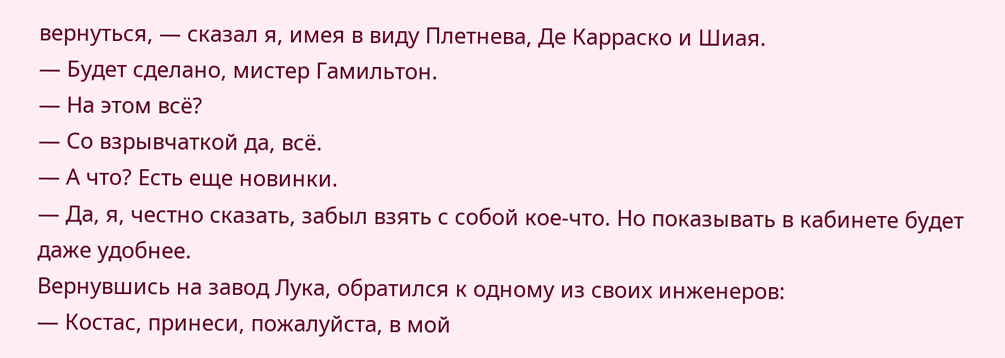вернуться, — сказал я, имея в виду Плетнева, Де Карраско и Шиая.
— Будет сделано, мистер Гамильтон.
— На этом всё?
— Со взрывчаткой да, всё.
— А что? Есть еще новинки.
— Да, я, честно сказать, забыл взять с собой кое-что. Но показывать в кабинете будет даже удобнее.
Вернувшись на завод Лука, обратился к одному из своих инженеров:
— Костас, принеси, пожалуйста, в мой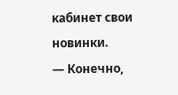кабинет свои новинки.
— Конечно,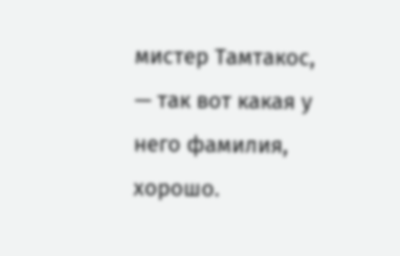мистер Тамтакос, — так вот какая у него фамилия, хорошо.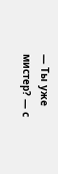— Ты уже мистер? — с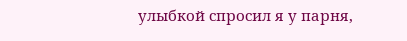улыбкой спросил я у парня,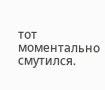тот моментально смутился.